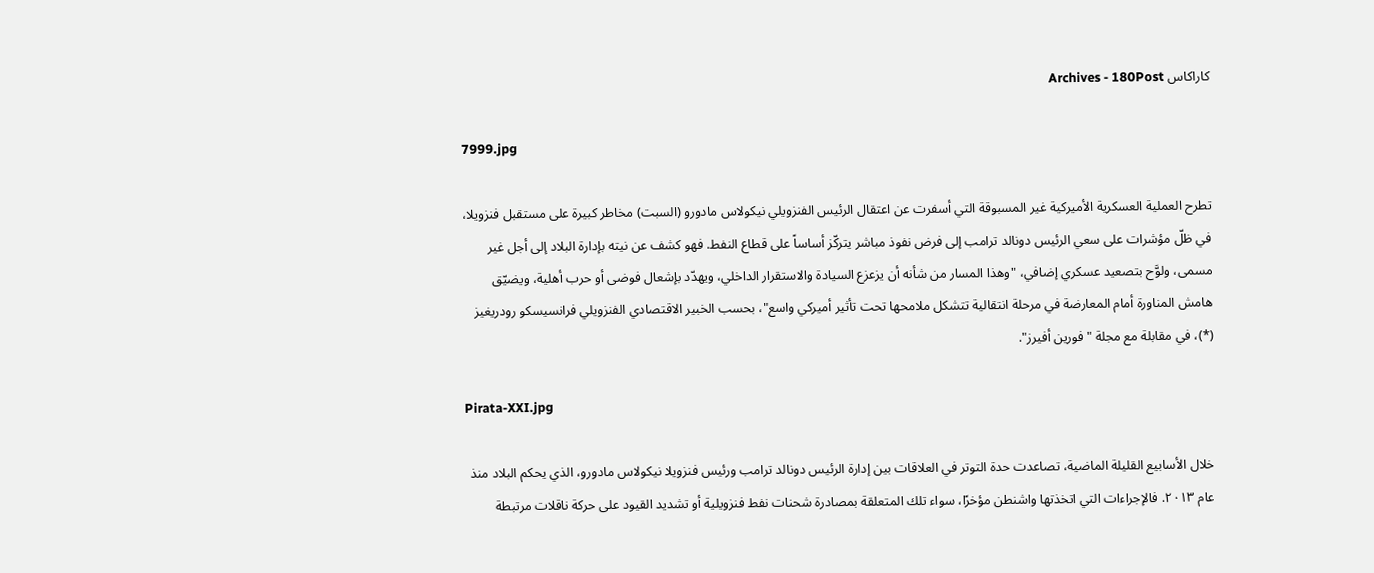كاراكاس Archives - 180Post

7999.jpg

تطرح العملية العسكرية الأميركية غير المسبوقة التي أسفرت عن اعتقال الرئيس الفنزويلي نيكولاس مادورو (السبت) مخاطر كبيرة على مستقبل فنزويلا، في ظلّ مؤشرات على سعي الرئيس دونالد ترامب إلى فرض نفوذ مباشر يتركّز أساساً على قطاع النفط. فهو كشف عن نيته بإدارة البلاد إلى أجل غير مسمى، ولوَّح بتصعيد عسكري إضافي، "وهذا المسار من شأنه أن يزعزع السيادة والاستقرار الداخلي، ويهدّد بإشعال فوضى أو حرب أهلية، ويضيّق هامش المناورة أمام المعارضة في مرحلة انتقالية تتشكل ملامحها تحت تأثير أميركي واسع"، بحسب الخبير الاقتصادي الفنزويلي فرانسيسكو رودريغيز (*)، في مقابلة مع مجلة "فورين أفيرز".

Pirata-XXI.jpg

خلال الأسابيع القليلة الماضية، تصاعدت حدة التوتر في العلاقات بين إدارة الرئيس دونالد ترامب ورئيس فنزويلا نيكولاس مادورو، الذي يحكم البلاد منذ عام ٢٠١٣. فالإجراءات التي اتخذتها واشنطن مؤخرًا، سواء تلك المتعلقة بمصادرة شحنات نفط فنزويلية أو تشديد القيود على حركة ناقلات مرتبطة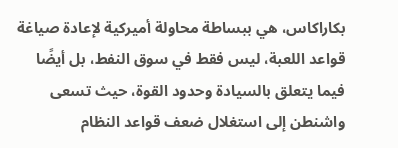بكاراكاس، هي ببساطة محاولة أميركية لإعادة صياغة قواعد اللعبة، ليس فقط في سوق النفط، بل أيضًا فيما يتعلق بالسيادة وحدود القوة، حيث تسعى واشنطن إلى استغلال ضعف قواعد النظام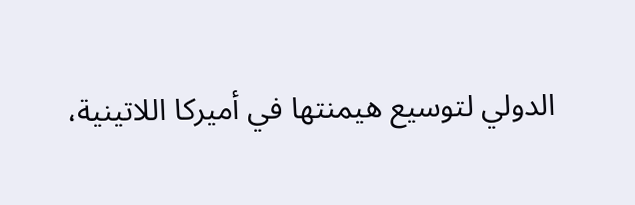الدولي لتوسيع هيمنتها في أميركا اللاتينية،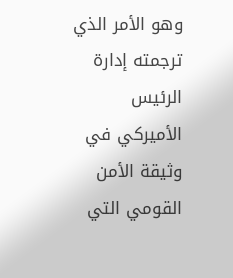وهو الأمر الذي ترجمته إدارة الرئيس الأميركي في وثيقة الأمن القومي التي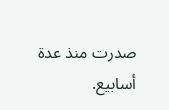صدرت منذ عدة أسابيع.